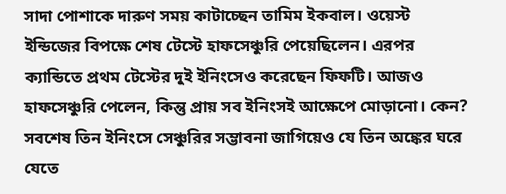সাদা পোশাকে দারুণ সময় কাটাচ্ছেন তামিম ইকবাল। ওয়েস্ট ইন্ডিজের বিপক্ষে শেষ টেস্টে হাফসেঞ্চুরি পেয়েছিলেন। এরপর ক্যান্ডিতে প্রথম টেস্টের দুই ইনিংসেও করেছেন ফিফটি। আজও হাফসেঞ্চুরি পেলেন, কিন্তু প্রায় সব ইনিংসই আক্ষেপে মোড়ানো। কেন? সবশেষ তিন ইনিংসে সেঞ্চুরির সম্ভাবনা জাগিয়েও যে তিন অঙ্কের ঘরে যেতে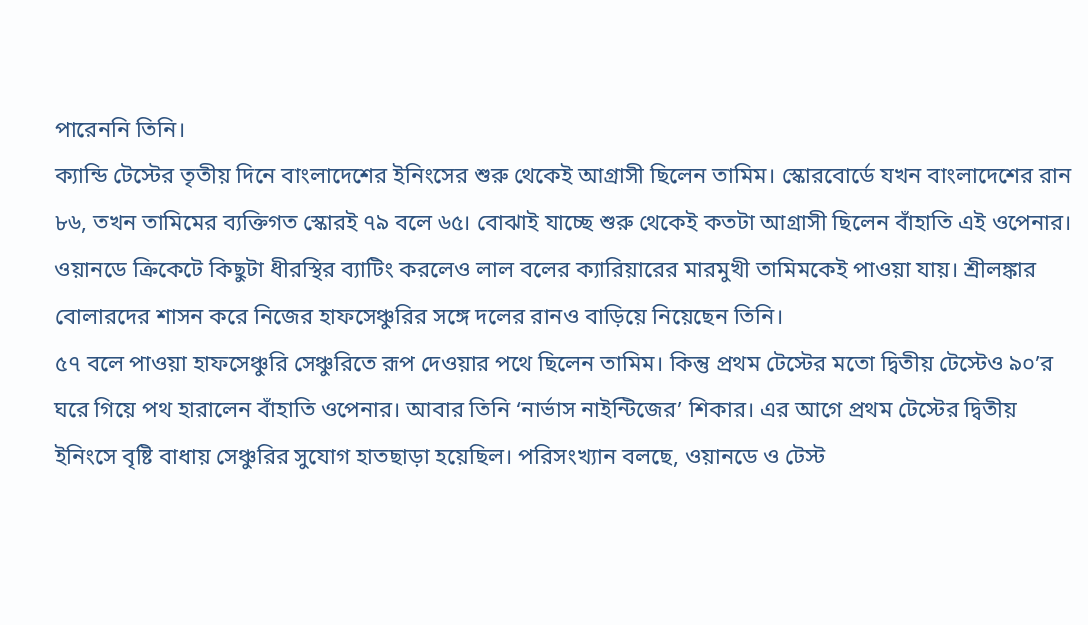পারেননি তিনি।
ক্যান্ডি টেস্টের তৃতীয় দিনে বাংলাদেশের ইনিংসের শুরু থেকেই আগ্রাসী ছিলেন তামিম। স্কোরবোর্ডে যখন বাংলাদেশের রান ৮৬, তখন তামিমের ব্যক্তিগত স্কোরই ৭৯ বলে ৬৫। বোঝাই যাচ্ছে শুরু থেকেই কতটা আগ্রাসী ছিলেন বাঁহাতি এই ওপেনার। ওয়ানডে ক্রিকেটে কিছুটা ধীরস্থির ব্যাটিং করলেও লাল বলের ক্যারিয়ারের মারমুখী তামিমকেই পাওয়া যায়। শ্রীলঙ্কার বোলারদের শাসন করে নিজের হাফসেঞ্চুরির সঙ্গে দলের রানও বাড়িয়ে নিয়েছেন তিনি।
৫৭ বলে পাওয়া হাফসেঞ্চুরি সেঞ্চুরিতে রূপ দেওয়ার পথে ছিলেন তামিম। কিন্তু প্রথম টেস্টের মতো দ্বিতীয় টেস্টেও ৯০’র ঘরে গিয়ে পথ হারালেন বাঁহাতি ওপেনার। আবার তিনি ‘নার্ভাস নাইন্টিজের’ শিকার। এর আগে প্রথম টেস্টের দ্বিতীয় ইনিংসে বৃষ্টি বাধায় সেঞ্চুরির সুযোগ হাতছাড়া হয়েছিল। পরিসংখ্যান বলছে, ওয়ানডে ও টেস্ট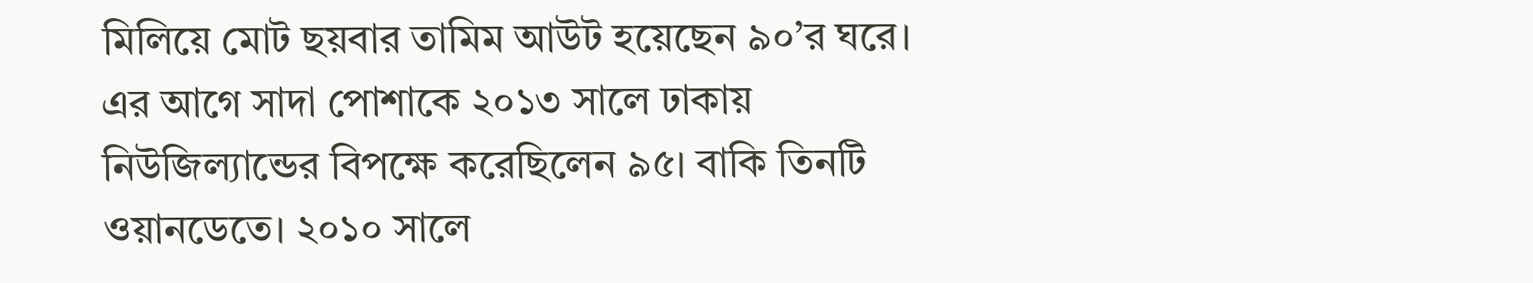মিলিয়ে মোট ছয়বার তামিম আউট হয়েছেন ৯০’র ঘরে। এর আগে সাদা পোশাকে ২০১৩ সালে ঢাকায় নিউজিল্যান্ডের বিপক্ষে করেছিলেন ৯৫। বাকি তিনটি ওয়ানডেতে। ২০১০ সালে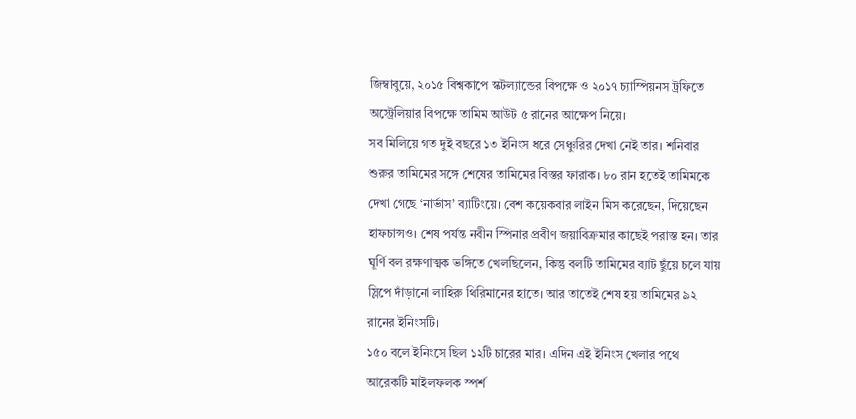জিম্বাবুয়ে, ২০১৫ বিশ্বকাপে স্কটল্যান্ডের বিপক্ষে ও ২০১৭ চ্যাম্পিয়নস ট্রফিতে অস্ট্রেলিয়ার বিপক্ষে তামিম আউট ৫ রানের আক্ষেপ নিয়ে।
সব মিলিয়ে গত দুই বছরে ১৩ ইনিংস ধরে সেঞ্চুরির দেখা নেই তার। শনিবার শুরুর তামিমের সঙ্গে শেষের তামিমের বিস্তর ফারাক। ৮০ রান হতেই তামিমকে দেখা গেছে ‘নার্ভাস’ ব্যাটিংয়ে। বেশ কয়েকবার লাইন মিস করেছেন, দিয়েছেন হাফচান্সও। শেষ পর্যন্ত নবীন স্পিনার প্রবীণ জয়াবিক্রমার কাছেই পরাস্ত হন। তার ঘূর্ণি বল রক্ষণাত্মক ভঙ্গিতে খেলছিলেন, কিন্তু বলটি তামিমের ব্যাট ছুঁয়ে চলে যায় স্লিপে দাঁড়ানো লাহিরু থিরিমানের হাতে। আর তাতেই শেষ হয় তামিমের ৯২ রানের ইনিংসটি।
১৫০ বলে ইনিংসে ছিল ১২টি চারের মার। এদিন এই ইনিংস খেলার পথে আরেকটি মাইলফলক স্পর্শ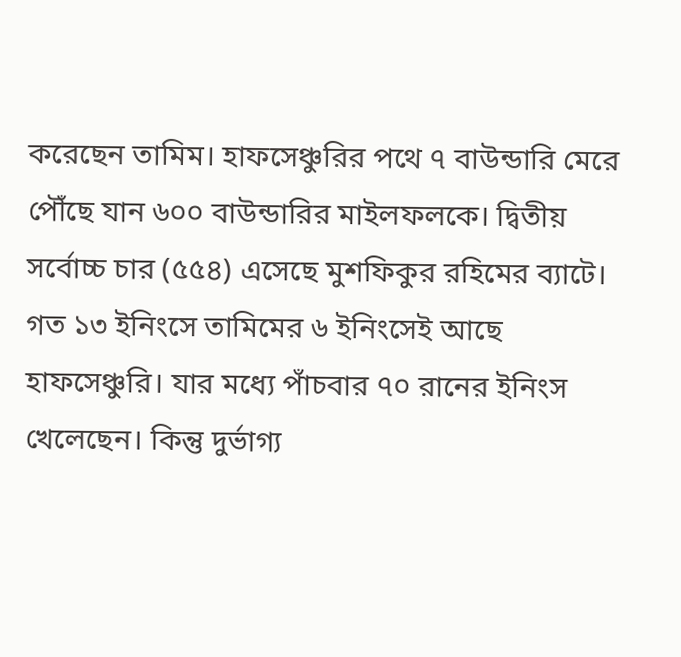করেছেন তামিম। হাফসেঞ্চুরির পথে ৭ বাউন্ডারি মেরে পৌঁছে যান ৬০০ বাউন্ডারির মাইলফলকে। দ্বিতীয় সর্বোচ্চ চার (৫৫৪) এসেছে মুশফিকুর রহিমের ব্যাটে।
গত ১৩ ইনিংসে তামিমের ৬ ইনিংসেই আছে হাফসেঞ্চুরি। যার মধ্যে পাঁচবার ৭০ রানের ইনিংস খেলেছেন। কিন্তু দুর্ভাগ্য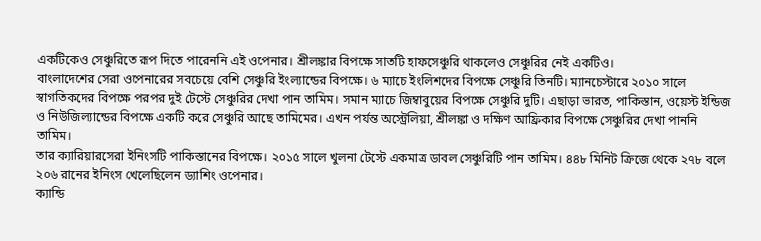একটিকেও সেঞ্চুরিতে রূপ দিতে পারেননি এই ওপেনার। শ্রীলঙ্কার বিপক্ষে সাতটি হাফসেঞ্চুরি থাকলেও সেঞ্চুরির নেই একটিও।
বাংলাদেশের সেরা ওপেনারের সবচেয়ে বেশি সেঞ্চুরি ইংল্যান্ডের বিপক্ষে। ৬ ম্যাচে ইংলিশদের বিপক্ষে সেঞ্চুরি তিনটি। ম্যানচেস্টারে ২০১০ সালে স্বাগতিকদের বিপক্ষে পরপর দুই টেস্টে সেঞ্চুরির দেখা পান তামিম। সমান ম্যাচে জিম্বাবুয়ের বিপক্ষে সেঞ্চুরি দুটি। এছাড়া ভারত, পাকিস্তান, ওয়েস্ট ইন্ডিজ ও নিউজিল্যান্ডের বিপক্ষে একটি করে সেঞ্চুরি আছে তামিমের। এখন পর্যন্ত অস্ট্রেলিয়া, শ্রীলঙ্কা ও দক্ষিণ আফ্রিকার বিপক্ষে সেঞ্চুরির দেখা পাননি তামিম।
তার ক্যারিয়ারসেরা ইনিংসটি পাকিস্তানের বিপক্ষে। ২০১৫ সালে খুলনা টেস্টে একমাত্র ডাবল সেঞ্চুরিটি পান তামিম। ৪৪৮ মিনিট ক্রিজে থেকে ২৭৮ বলে ২০৬ রানের ইনিংস খেলেছিলেন ড্যাশিং ওপেনার।
ক্যান্ডি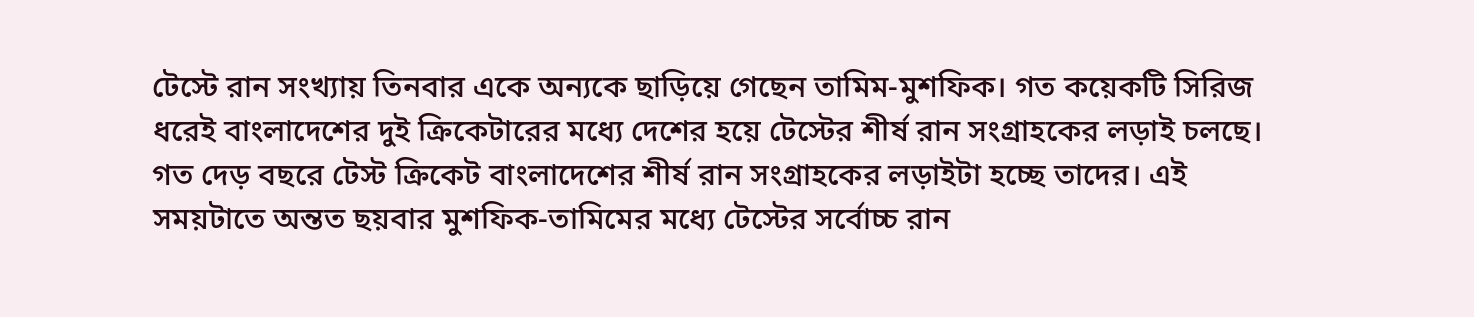টেস্টে রান সংখ্যায় তিনবার একে অন্যকে ছাড়িয়ে গেছেন তামিম-মুশফিক। গত কয়েকটি সিরিজ ধরেই বাংলাদেশের দুই ক্রিকেটারের মধ্যে দেশের হয়ে টেস্টের শীর্ষ রান সংগ্রাহকের লড়াই চলছে।
গত দেড় বছরে টেস্ট ক্রিকেট বাংলাদেশের শীর্ষ রান সংগ্রাহকের লড়াইটা হচ্ছে তাদের। এই সময়টাতে অন্তত ছয়বার মুশফিক-তামিমের মধ্যে টেস্টের সর্বোচ্চ রান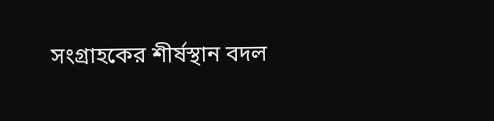সংগ্রাহকের শীর্ষস্থান বদল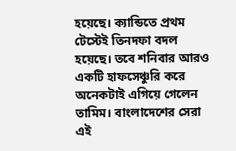হয়েছে। ক্যান্ডিতে প্রথম টেস্টেই তিনদফা বদল হয়েছে। তবে শনিবার আরও একটি হাফসেঞ্চুরি করে অনেকটাই এগিয়ে গেলেন তামিম। বাংলাদেশের সেরা এই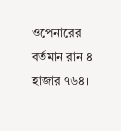ওপেনারের বর্তমান রান ৪ হাজার ৭৬৪।